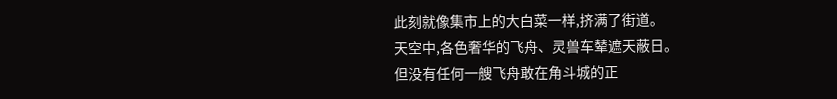此刻就像集市上的大白菜一样,挤满了街道。
天空中,各色奢华的飞舟、灵兽车辇遮天蔽日。
但没有任何一艘飞舟敢在角斗城的正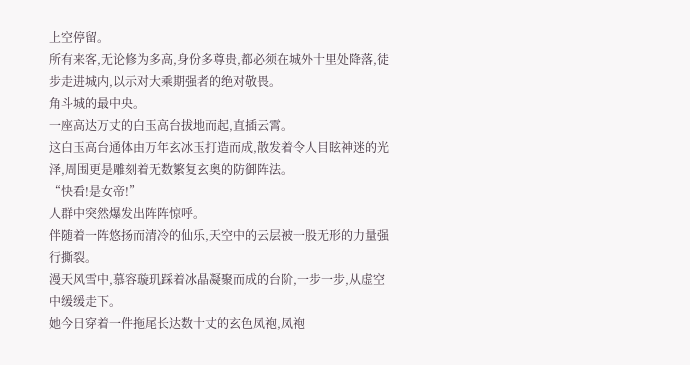上空停留。
所有来客,无论修为多高,身份多尊贵,都必须在城外十里处降落,徒步走进城内,以示对大乘期强者的绝对敬畏。
角斗城的最中央。
一座高达万丈的白玉高台拔地而起,直插云霄。
这白玉高台通体由万年玄冰玉打造而成,散发着令人目眩神迷的光泽,周围更是雕刻着无数繁复玄奥的防御阵法。
“快看!是女帝!”
人群中突然爆发出阵阵惊呼。
伴随着一阵悠扬而清冷的仙乐,天空中的云层被一股无形的力量强行撕裂。
漫天风雪中,慕容璇玑踩着冰晶凝聚而成的台阶,一步一步,从虚空中缓缓走下。
她今日穿着一件拖尾长达数十丈的玄色凤袍,凤袍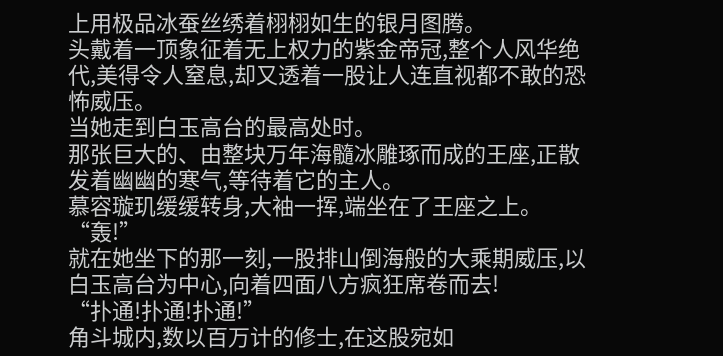上用极品冰蚕丝绣着栩栩如生的银月图腾。
头戴着一顶象征着无上权力的紫金帝冠,整个人风华绝代,美得令人窒息,却又透着一股让人连直视都不敢的恐怖威压。
当她走到白玉高台的最高处时。
那张巨大的、由整块万年海髓冰雕琢而成的王座,正散发着幽幽的寒气,等待着它的主人。
慕容璇玑缓缓转身,大袖一挥,端坐在了王座之上。
“轰!”
就在她坐下的那一刻,一股排山倒海般的大乘期威压,以白玉高台为中心,向着四面八方疯狂席卷而去!
“扑通!扑通!扑通!”
角斗城内,数以百万计的修士,在这股宛如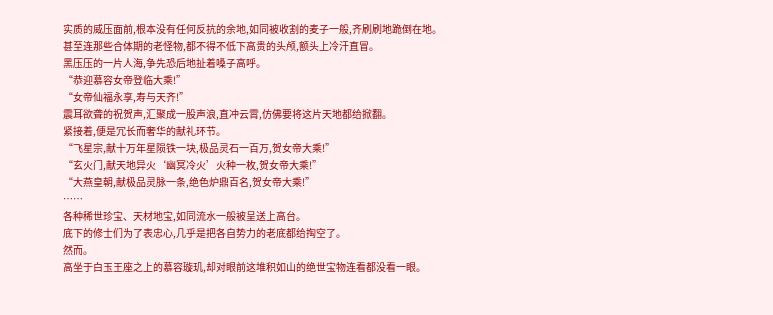实质的威压面前,根本没有任何反抗的余地,如同被收割的麦子一般,齐刷刷地跪倒在地。
甚至连那些合体期的老怪物,都不得不低下高贵的头颅,额头上冷汗直冒。
黑压压的一片人海,争先恐后地扯着嗓子高呼。
“恭迎慕容女帝登临大乘!”
“女帝仙福永享,寿与天齐!”
震耳欲聋的祝贺声,汇聚成一股声浪,直冲云霄,仿佛要将这片天地都给掀翻。
紧接着,便是冗长而奢华的献礼环节。
“飞星宗,献十万年星陨铁一块,极品灵石一百万,贺女帝大乘!”
“玄火门,献天地异火‘幽冥冷火’火种一枚,贺女帝大乘!”
“大燕皇朝,献极品灵脉一条,绝色炉鼎百名,贺女帝大乘!”
……
各种稀世珍宝、天材地宝,如同流水一般被呈送上高台。
底下的修士们为了表忠心,几乎是把各自势力的老底都给掏空了。
然而。
高坐于白玉王座之上的慕容璇玑,却对眼前这堆积如山的绝世宝物连看都没看一眼。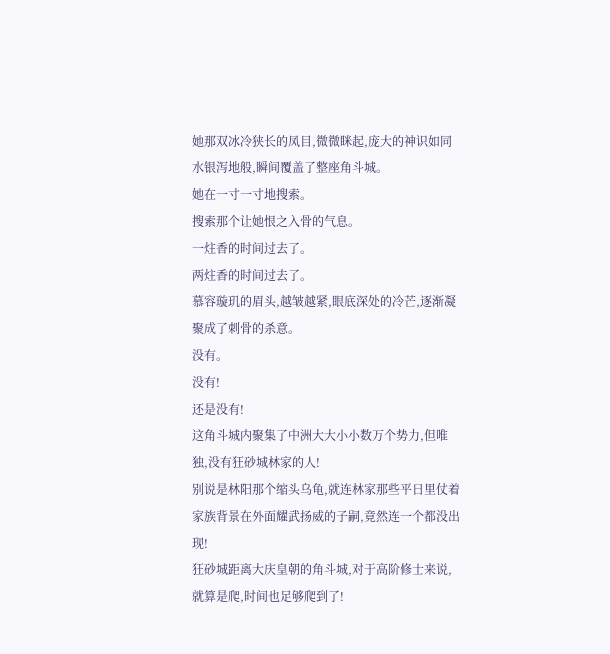她那双冰冷狭长的凤目,微微眯起,庞大的神识如同水银泻地般,瞬间覆盖了整座角斗城。
她在一寸一寸地搜索。
搜索那个让她恨之入骨的气息。
一炷香的时间过去了。
两炷香的时间过去了。
慕容璇玑的眉头,越皱越紧,眼底深处的冷芒,逐渐凝聚成了刺骨的杀意。
没有。
没有!
还是没有!
这角斗城内聚集了中洲大大小小数万个势力,但唯独,没有狂砂城林家的人!
别说是林阳那个缩头乌龟,就连林家那些平日里仗着家族背景在外面耀武扬威的子嗣,竟然连一个都没出现!
狂砂城距离大庆皇朝的角斗城,对于高阶修士来说,就算是爬,时间也足够爬到了!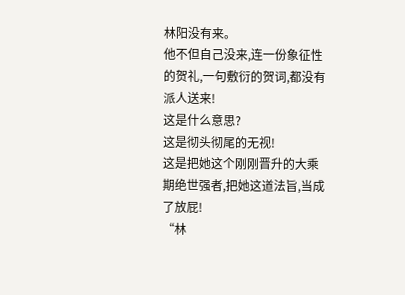林阳没有来。
他不但自己没来,连一份象征性的贺礼,一句敷衍的贺词,都没有派人送来!
这是什么意思?
这是彻头彻尾的无视!
这是把她这个刚刚晋升的大乘期绝世强者,把她这道法旨,当成了放屁!
“林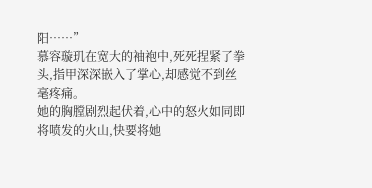阳……”
慕容璇玑在宽大的袖袍中,死死捏紧了拳头,指甲深深嵌入了掌心,却感觉不到丝毫疼痛。
她的胸膛剧烈起伏着,心中的怒火如同即将喷发的火山,快要将她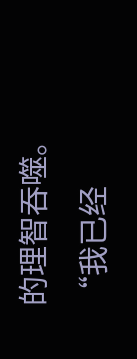的理智吞噬。
“我已经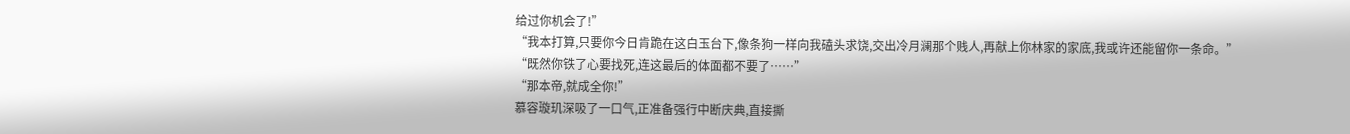给过你机会了!”
“我本打算,只要你今日肯跪在这白玉台下,像条狗一样向我磕头求饶,交出冷月澜那个贱人,再献上你林家的家底,我或许还能留你一条命。”
“既然你铁了心要找死,连这最后的体面都不要了……”
“那本帝,就成全你!”
慕容璇玑深吸了一口气,正准备强行中断庆典,直接撕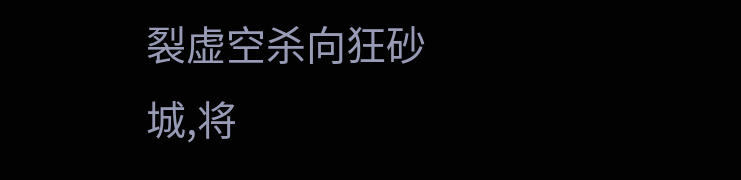裂虚空杀向狂砂城,将